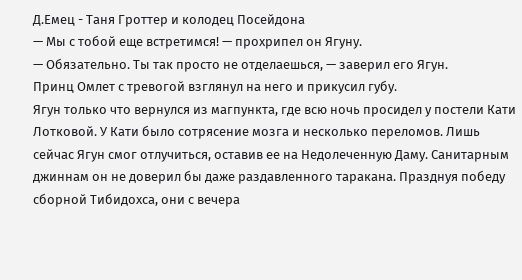Д.Емец - Таня Гроттер и колодец Посейдона
— Мы с тобой еще встретимся! — прохрипел он Ягуну.
— Обязательно. Ты так просто не отделаешься, — заверил его Ягун.
Принц Омлет с тревогой взглянул на него и прикусил губу.
Ягун только что вернулся из магпункта, где всю ночь просидел у постели Кати Лотковой. У Кати было сотрясение мозга и несколько переломов. Лишь сейчас Ягун смог отлучиться, оставив ее на Недолеченную Даму. Санитарным джиннам он не доверил бы даже раздавленного таракана. Празднуя победу сборной Тибидохса, они с вечера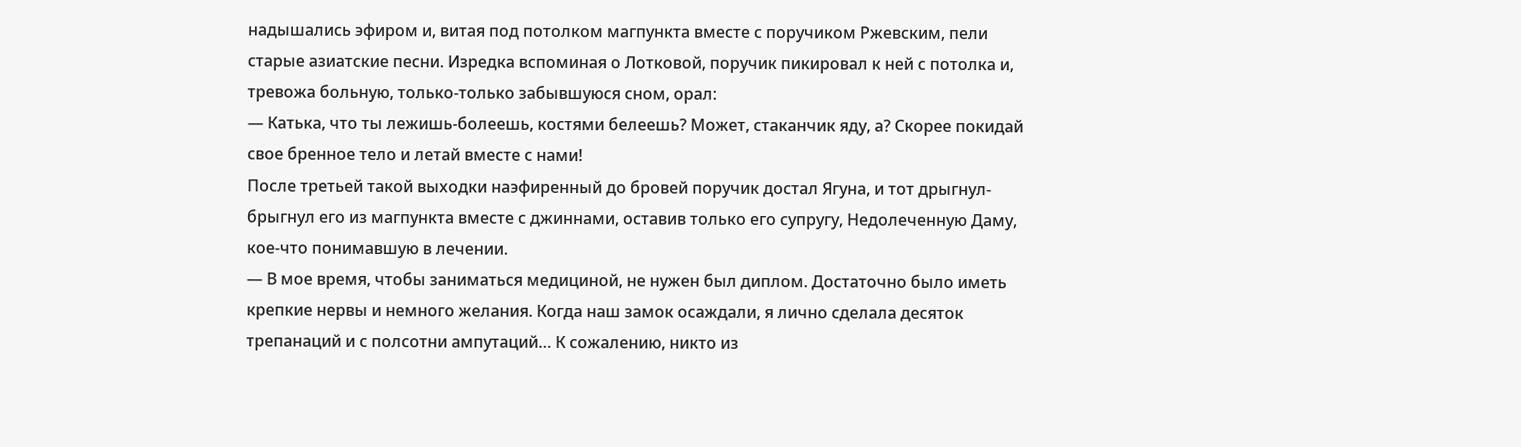надышались эфиром и, витая под потолком магпункта вместе с поручиком Ржевским, пели старые азиатские песни. Изредка вспоминая о Лотковой, поручик пикировал к ней с потолка и, тревожа больную, только-только забывшуюся сном, орал:
— Катька, что ты лежишь-болеешь, костями белеешь? Может, стаканчик яду, а? Скорее покидай свое бренное тело и летай вместе с нами!
После третьей такой выходки наэфиренный до бровей поручик достал Ягуна, и тот дрыгнул-брыгнул его из магпункта вместе с джиннами, оставив только его супругу, Недолеченную Даму, кое-что понимавшую в лечении.
— В мое время, чтобы заниматься медициной, не нужен был диплом. Достаточно было иметь крепкие нервы и немного желания. Когда наш замок осаждали, я лично сделала десяток трепанаций и с полсотни ампутаций… К сожалению, никто из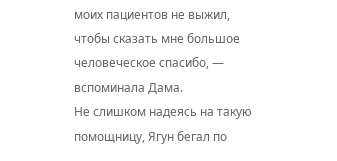моих пациентов не выжил, чтобы сказать мне большое человеческое спасибо, — вспоминала Дама.
Не слишком надеясь на такую помощницу, Ягун бегал по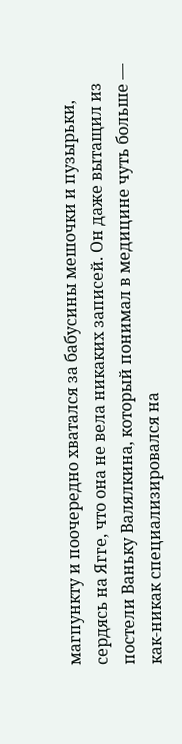магпункту и поочередно хватался за бабусины мешочки и пузырьки, сердясь на Ягге, что она не вела никаких записей. Он даже вытащил из постели Ваньку Валялкина, который понимал в медицине чуть больше — как-никак специализировался на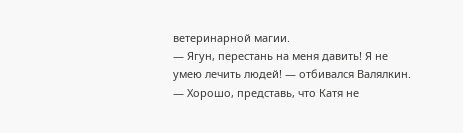ветеринарной магии.
— Ягун, перестань на меня давить! Я не умею лечить людей! — отбивался Валялкин.
— Хорошо, представь, что Катя не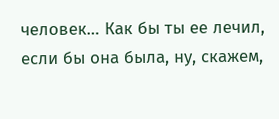человек… Как бы ты ее лечил, если бы она была, ну, скажем,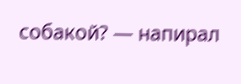собакой? — напирал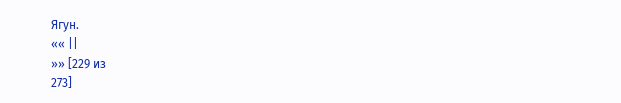Ягун.
«« ||
»» [229 из
273]